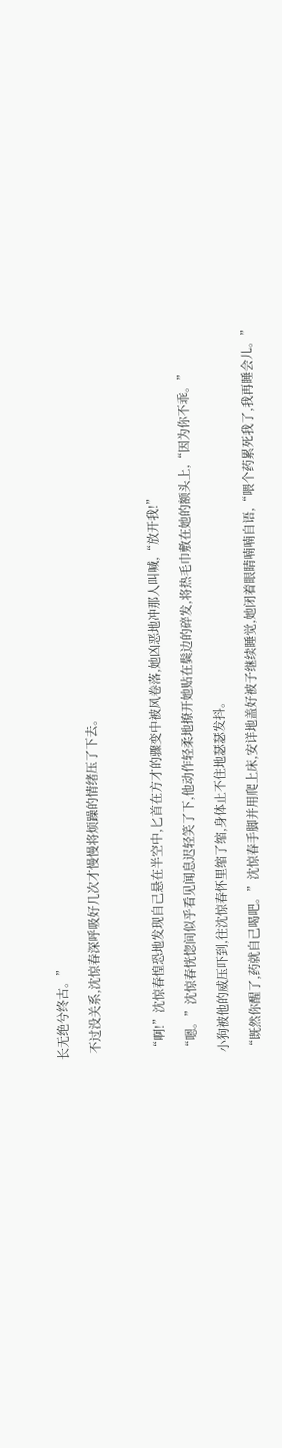长无绝兮终古。”

  不过没关系,沈惊春深呼吸好几次才慢慢将烦躁的情绪压了下去。



  “啊!”沈惊春惶恐地发现自己悬在半空中,匕首在方才的骤变中被风卷落,她凶恶地冲那人叫喊,“放开我!”

  “嗯。”沈惊春恍惚间似乎看见闻息迟轻笑了下,他动作轻柔地撩开她贴在鬓边的碎发,将热毛巾敷在她的额头上,“因为你不乖。”

  小狗被他的威压吓到,往沈惊春怀里缩了缩,身体止不住地瑟瑟发抖。

  “既然你醒了,药就自己喝吧。”沈惊春手脚并用爬上床,安详地盖好被子继续睡觉,她闭着眼睛喃喃自语,“喂个药累死我了,我再睡会儿。”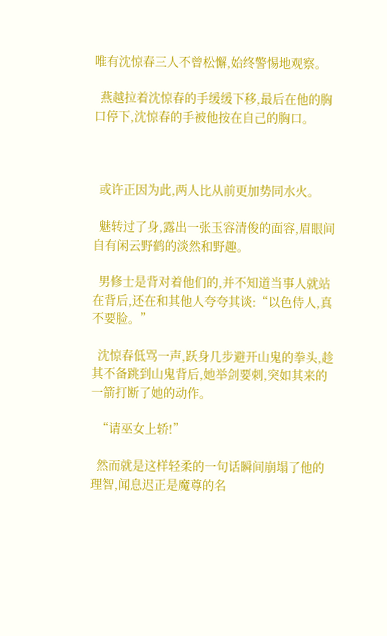唯有沈惊春三人不曾松懈,始终警惕地观察。

  燕越拉着沈惊春的手缓缓下移,最后在他的胸口停下,沈惊春的手被他按在自己的胸口。



  或许正因为此,两人比从前更加势同水火。

  魅转过了身,露出一张玉容清俊的面容,眉眼间自有闲云野鹤的淡然和野趣。

  男修士是背对着他们的,并不知道当事人就站在背后,还在和其他人夸夸其谈:“以色侍人,真不要脸。”

  沈惊春低骂一声,跃身几步避开山鬼的拳头,趁其不备跳到山鬼背后,她举剑要刺,突如其来的一箭打断了她的动作。

  “请巫女上轿!”

  然而就是这样轻柔的一句话瞬间崩塌了他的理智,闻息迟正是魔尊的名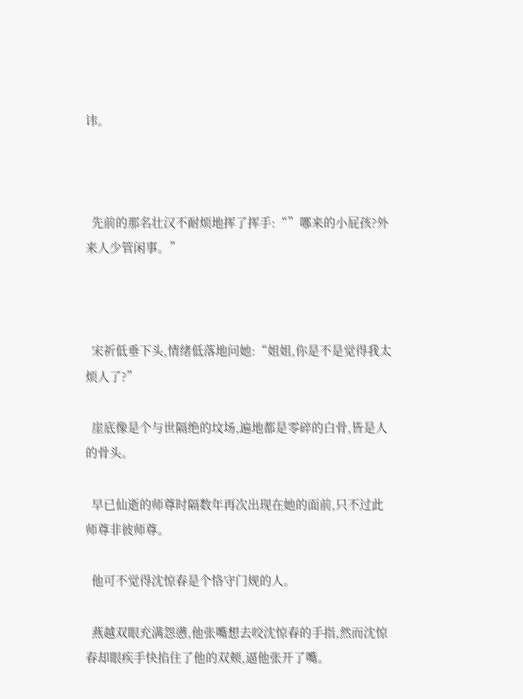讳。



  先前的那名壮汉不耐烦地挥了挥手:“”哪来的小屁孩?外来人少管闲事。”



  宋祈低垂下头,情绪低落地问她:“姐姐,你是不是觉得我太烦人了?”

  崖底像是个与世隔绝的坟场,遍地都是零碎的白骨,皆是人的骨头。

  早已仙逝的师尊时隔数年再次出现在她的面前,只不过此师尊非彼师尊。

  他可不觉得沈惊春是个恪守门规的人。

  燕越双眼充满怨懑,他张嘴想去咬沈惊春的手指,然而沈惊春却眼疾手快掐住了他的双颊,逼他张开了嘴。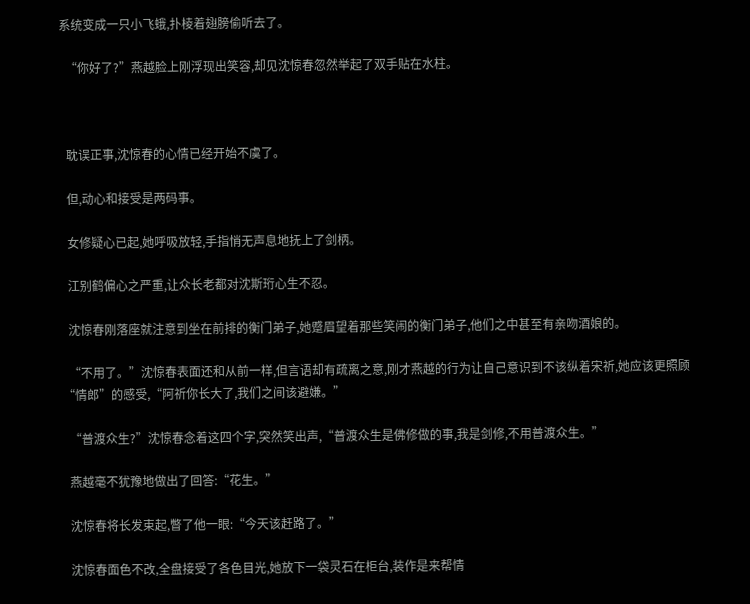系统变成一只小飞蛾,扑棱着翅膀偷听去了。

  “你好了?”燕越脸上刚浮现出笑容,却见沈惊春忽然举起了双手贴在水柱。



  耽误正事,沈惊春的心情已经开始不虞了。

  但,动心和接受是两码事。

  女修疑心已起,她呼吸放轻,手指悄无声息地抚上了剑柄。

  江别鹤偏心之严重,让众长老都对沈斯珩心生不忍。

  沈惊春刚落座就注意到坐在前排的衡门弟子,她蹙眉望着那些笑闹的衡门弟子,他们之中甚至有亲吻酒娘的。

  “不用了。”沈惊春表面还和从前一样,但言语却有疏离之意,刚才燕越的行为让自己意识到不该纵着宋祈,她应该更照顾“情郎”的感受,“阿祈你长大了,我们之间该避嫌。”

  “普渡众生?”沈惊春念着这四个字,突然笑出声,“普渡众生是佛修做的事,我是剑修,不用普渡众生。”

  燕越毫不犹豫地做出了回答:“花生。”

  沈惊春将长发束起,瞥了他一眼:“今天该赶路了。”

  沈惊春面色不改,全盘接受了各色目光,她放下一袋灵石在柜台,装作是来帮情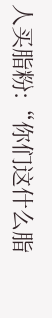人买脂粉:“你们这什么脂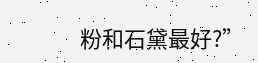粉和石黛最好?”